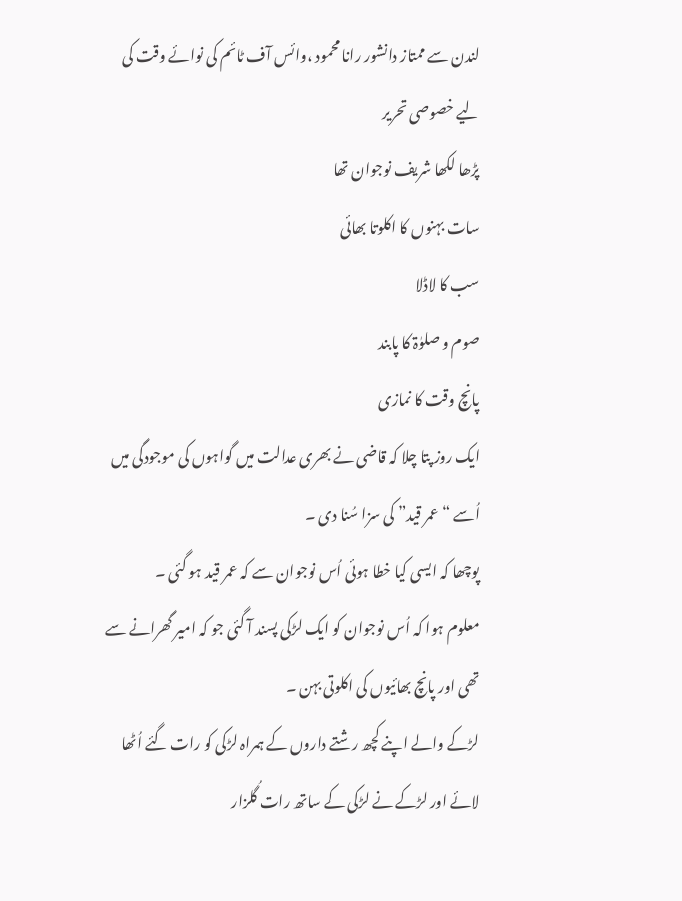لندن سے ممتاز دانشور رانا محمود ،وائس آف ٹائم کی نوائے وقت کی لیے خصوصی تحریر
پڑھا لکھا شریف نوجوان تھا
سات بہنوں کا اکلوتا بھائی
سب کا لاڈلا
صوم و صلوٰۃ کا پابند
پانچ وقت کا نمازی
ایک روز پتا چلا کہ قاضی نے بھری عدالت میں گواہوں کی موجودگی میں اُسے “ عمر قید” کی سزا سُنا دی ۔
پوچھا کہ ایسی کیا خطا ہوئی اُس نوجوان سے کہ عمر قید ہو گئی ۔
معلوم ہوا کہ اُس نوجوان کو ایک لڑکی پسند آ گئی جو کہ امیر گھرانے سے تھی اور پانچ بھائیوں کی اکلوتی بہن ۔
لڑکے والے اپنے کچھ رشتے داروں کے ہمراہ لڑکی کو رات گئے اُٹھا لائے اور لڑکے نے لڑکی کے ساتھ رات گُلزار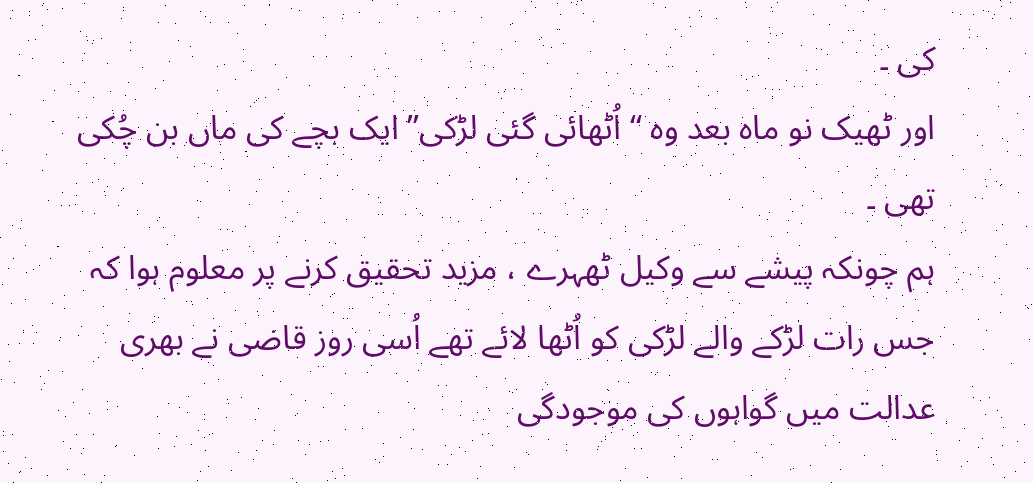کی ۔
اور ٹھیک نو ماہ بعد وہ “ اُٹھائی گئی لڑکی” ایک بچے کی ماں بن چُکی تھی ۔
ہم چونکہ پیشے سے وکیل ٹھہرے ، مزید تحقیق کرنے پر معلوم ہوا کہ جس رات لڑکے والے لڑکی کو اُٹھا لائے تھے اُسی روز قاضی نے بھری عدالت میں گواہوں کی موجودگی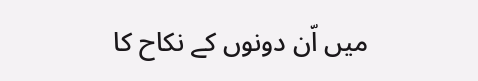میں اّن دونوں کے نکاح کا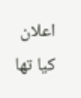اعلان کیا تھا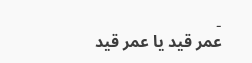۔
عمر قید یا عمر قید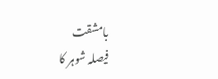بامشقت
فیصلہ شوہر کا